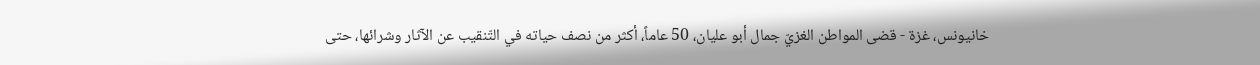خانيونس، غزة - قضى المواطن الغزيّ جمال أبو عليان، 50 عاماً، أكثر من نصف حياته في التّنقيب عن الآثار وشرائها، حتى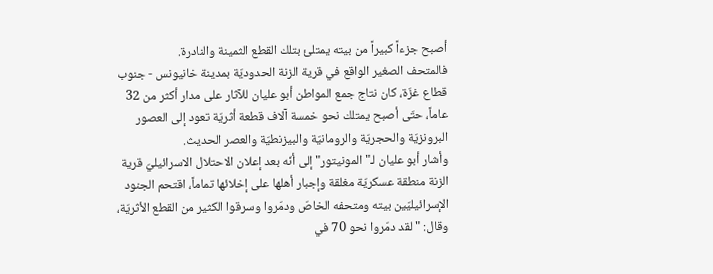أصبح جزءاً كبيراً من بيته يمتلئ بتلك القطع الثمينة والنادرة.
فالمتحف الصغير الواقع في قرية الزنة الحدوديّة بمدينة خانيونس - جنوب قطاع غزّة، كان نتاج جمع المواطن أبو عليان للآثار على مدار أكثر من 32 عاماً، حتّى أصبح يمتلك نحو خمسة آلاف قطعة أثريّة تعود إلى العصور البرونزيّة والحجريّة والرومانيّة والبيزنطيّة والعصر الحديث.
وأشار أبو عليان لـ"المونيتور" إلى أنّه بعد إعلان الاحتلال الاسرائيليّ قرية الزنة منطقة عسكريّة مغلقة وإجبار أهلها على إخلائها تماماً، اقتحم الجنود الإسرائيليّين بيته ومتحفه الخاصّ ودمّروا وسرقوا الكثير من القطع الأثريّة، وقال: "لقد دمّروا نحو 70 في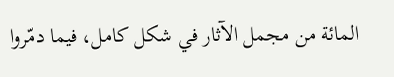المائة من مجمل الآثار في شكل كامل، فيما دمّروا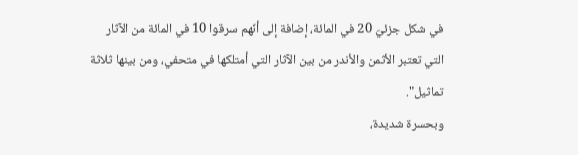في شكل جزئيّ 20 في المائة، إضافة إلى أنّهم سرقوا 10 في المائة من الآثار التي تعتبر الأثمن والأندر من بين الآثار التي أمتلكها في متحفي، ومن بينها ثلاثة تماثيل".
وبحسرة شديدة،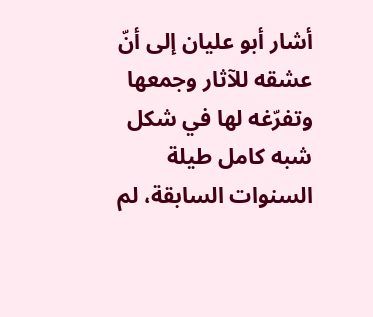أشار أبو عليان إلى أنّ عشقه للآثار وجمعها وتفرّغه لها في شكل شبه كامل طيلة السنوات السابقة، لم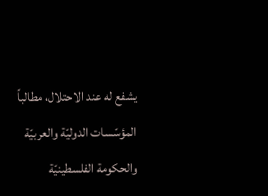يشفع له عند الاحتلال، مطالباً المؤسّسات الدوليّة والعربيّة والحكومة الفلسطينيّة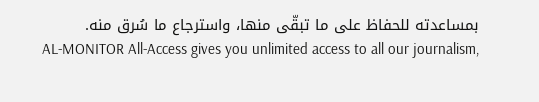بمساعدته للحفاظ على ما تبقّى منها، واسترجاع ما سُرق منه.
AL-MONITOR All-Access gives you unlimited access to all our journalism,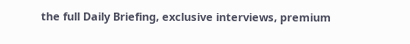the full Daily Briefing, exclusive interviews, premium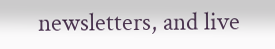newsletters, and live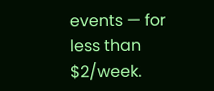events — for less than $2/week.